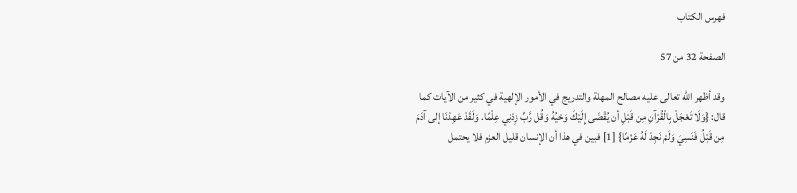فهرس الكتاب

الصفحة 32 من 57

وقد أظهر الله تعالى عليه مصالح المهلة والتدريج في الأمور الإلهية في كثير من الآيات كما قال: {وَلَا تَعْجَلْ بِالْقُرْآنِ مِن قَبْلِ أن يُقْضَى إِلَيْكَ وَحْيُهُ وَقُل رَّبِّ زِدْنِي عِلْمًا. وَلَقَدْ عَهِدْنَا إلى آدَمَ مِن قَبْلُ فَنَسِيَ وَلَمْ نَجِدْ لَهُ عَزْمًا} [1] فبين في هذا أن الإنسان قليل العزم فلا يحتمل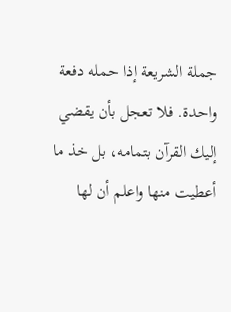جملة الشريعة إذا حمله دفعة واحدة. فلا تعجل بأن يقضي إليك القرآن بتمامه، بل خذ ما أعطيت منها واعلم أن لها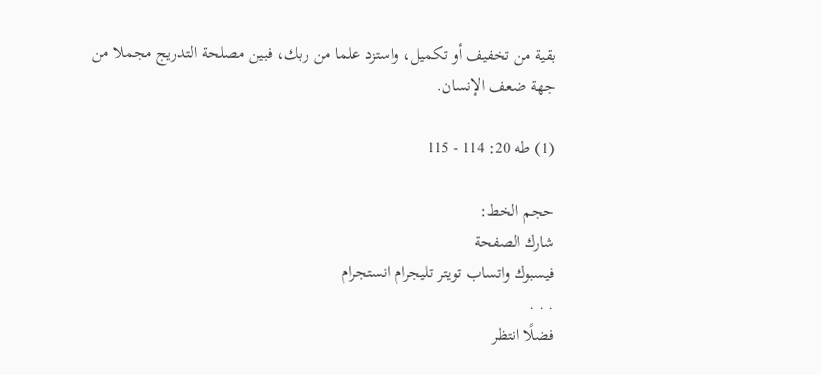بقية من تخفيف أو تكميل، واستزد علما من ربك، فبين مصلحة التدريج مجملا من جهة ضعف الإنسان.

(1) طه 20: 114 - 115

حجم الخط:
شارك الصفحة
فيسبوك واتساب تويتر تليجرام انستجرام
. . .
فضلًا انتظر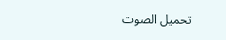تحميل الصوت